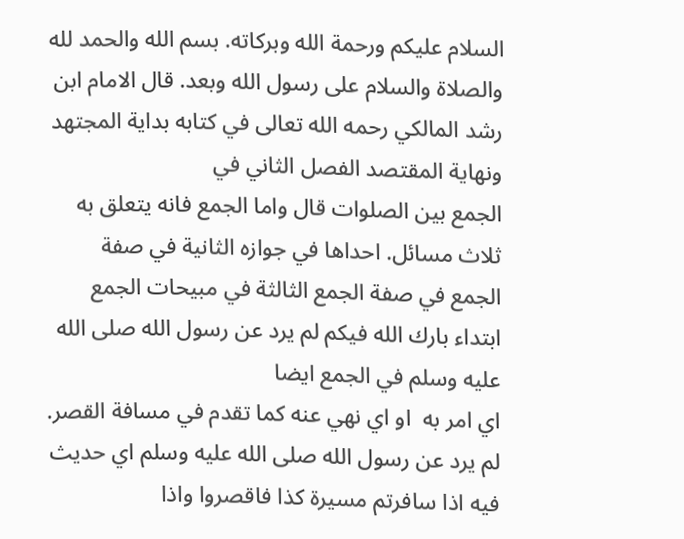السلام عليكم ورحمة الله وبركاته. بسم الله والحمد لله والصلاة والسلام على رسول الله وبعد. قال الامام ابن رشد المالكي رحمه الله تعالى في كتابه بداية المجتهد ونهاية المقتصد الفصل الثاني في
الجمع بين الصلوات قال واما الجمع فانه يتعلق به ثلاث مسائل. احداها في جوازه الثانية في صفة الجمع في صفة الجمع الثالثة في مبيحات الجمع ابتداء بارك الله فيكم لم يرد عن رسول الله صلى الله عليه وسلم في الجمع ايضا
اي امر به  او اي نهي عنه كما تقدم في مسافة القصر. لم يرد عن رسول الله صلى الله عليه وسلم اي حديث فيه اذا سافرتم مسيرة كذا فاقصروا واذا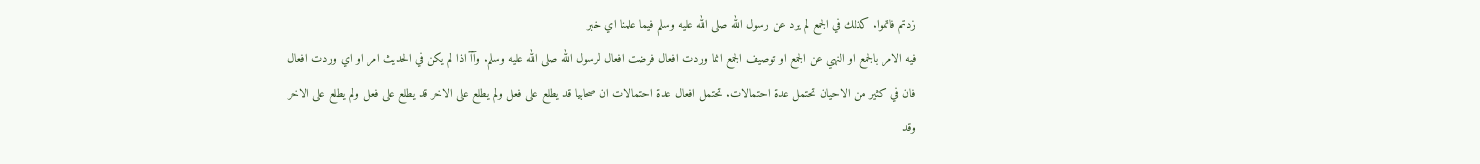زدتم فاتموا. كذلك في الجمع لم يرد عن رسول الله صلى الله عليه وسلم فيما علمنا اي خبر
فيه الامر بالجمع او النهي عن الجمع او توصيف الجمع انما وردت افعال فرضت افعال لرسول الله صلى الله عليه وسلم. وآآ اذا لم يكن في الحديث امر او اي وردت افعال
فان في كثير من الاحيان تحتمل عدة احتمالات. تحتمل افعال عدة احتمالات ان صحابيا قد يطلع على فعل ولم يطلع على الاخر قد يطلع على فعل ولم يطلع على الاخر
وقد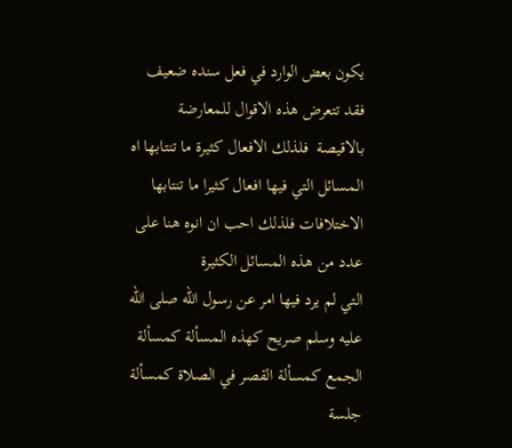يكون بعض الوارد في فعل سنده ضعيف  فقد تتعرض هذه الاقوال للمعارضة بالاقيصة  فلذلك الافعال كثيرة ما تنتابها اه المسائل التي فيها افعال كثيرا ما تنتابها الاختلافات فلذلك احب ان انوه هنا على عدد من هذه المسائل الكثيرة
التي لم يرد فيها امر عن رسول الله صلى الله عليه وسلم صريح كهذه المسألة كمسألة الجمع كمسألة القصر في الصلاة كمسألة جلسة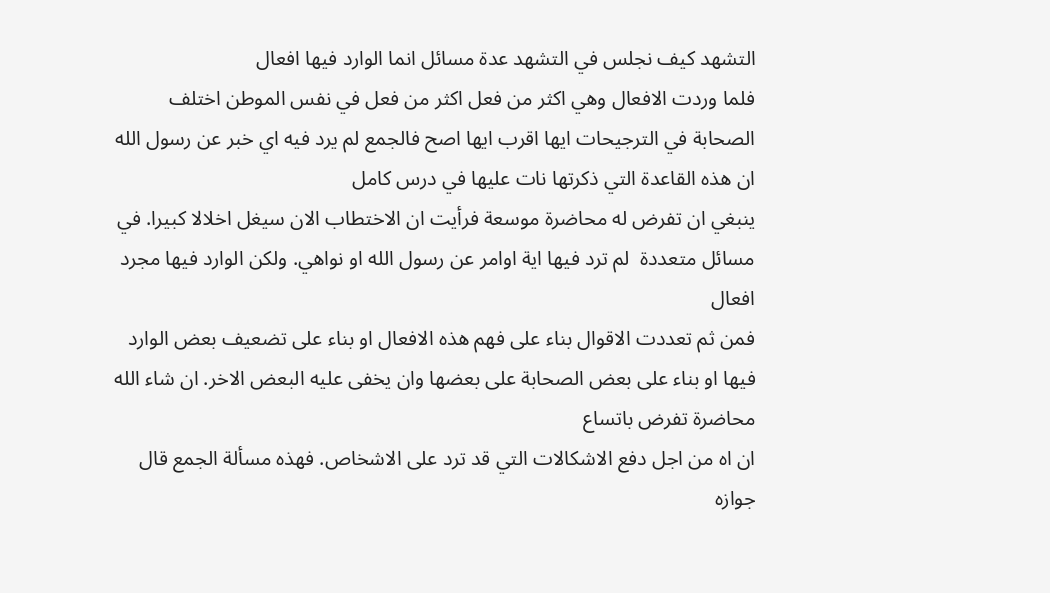التشهد كيف نجلس في التشهد عدة مسائل انما الوارد فيها افعال
فلما وردت الافعال وهي اكثر من فعل اكثر من فعل في نفس الموطن اختلف الصحابة في الترجيحات ايها اقرب ايها اصح فالجمع لم يرد فيه اي خبر عن رسول الله ان هذه القاعدة التي ذكرتها نات عليها في درس كامل
ينبغي ان تفرض له محاضرة موسعة فرأيت ان الاختطاب الان سيغل اخلالا كبيرا. في مسائل متعددة  لم ترد فيها اية اوامر عن رسول الله او نواهي. ولكن الوارد فيها مجرد افعال
فمن ثم تعددت الاقوال بناء على فهم هذه الافعال او بناء على تضعيف بعض الوارد فيها او بناء على بعض الصحابة على بعضها وان يخفى عليه البعض الاخر. ان شاء الله محاضرة تفرض باتساع
ان اه من اجل دفع الاشكالات التي قد ترد على الاشخاص. فهذه مسألة الجمع قال جوازه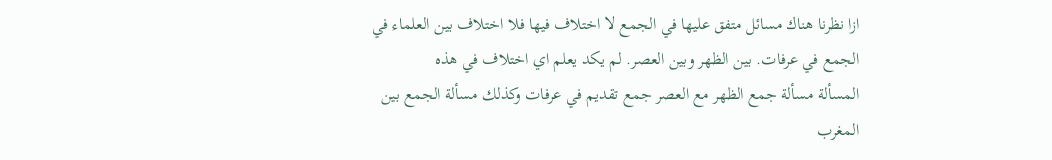ازا نظرنا هناك مسائل متفق عليها في الجمع لا اختلاف فيها فلا اختلاف بين العلماء في الجمع في عرفات. بين الظهر وبين العصر. لم يكد يعلم اي اختلاف في هذه
المسألة مسألة جمع الظهر مع العصر جمع تقديم في عرفات وكذلك مسألة الجمع بين المغرب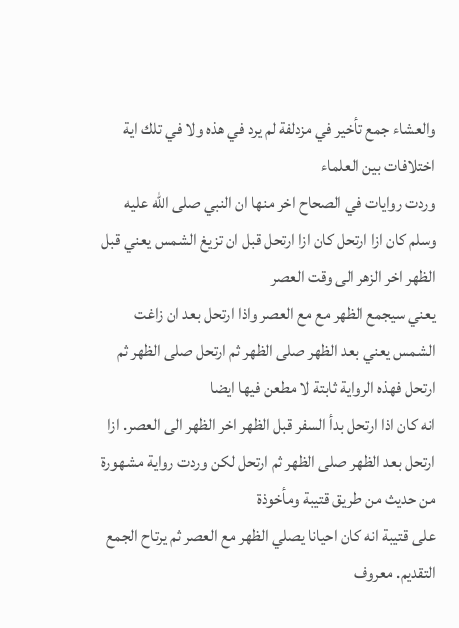والعشاء جمع تأخير في مزدلفة لم يرد في هذه ولا في تلك اية اختلافات بين العلماء
وردت روايات في الصحاح اخر منها ان النبي صلى الله عليه وسلم كان ازا ارتحل كان ازا ارتحل قبل ان تزيغ الشمس يعني قبل الظهر اخر الزهر الى وقت العصر
يعني سيجمع الظهر مع مع العصر واذا ارتحل بعد ان زاغت الشمس يعني بعد الظهر صلى الظهر ثم ارتحل صلى الظهر ثم ارتحل فهذه الرواية ثابتة لا مطعن فيها ايضا
انه كان اذا ارتحل بدأ السفر قبل الظهر اخر الظهر الى العصر. ازا ارتحل بعد الظهر صلى الظهر ثم ارتحل لكن وردت رواية مشهورة من حديث من طريق قتيبة ومأخوذة
على قتيبة انه كان احيانا يصلي الظهر مع العصر ثم يرتاح الجمع التقديم. معروف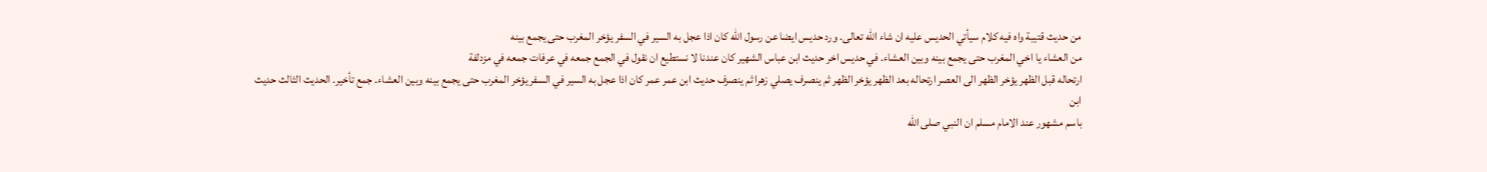من حديث قتيبة واه فيه كلام سيأتي الحديس عليه ان شاء الله تعالى. ورد حديس ايضا عن رسول الله كان اذا عجل به السير في السفر يؤخر المغرب حتى يجمع بينه
من العشاء يا اخي المغرب حتى يجمع بينه وبين العشاء. في حديس اخر حديث ابن عباس الشهير كان عندنا لا نستطيع ان نقول في الجمع جمعه في عرفات جمعه في مزدلفة
ارتحاله قبل الظهر يؤخر الظهر الى العصر ارتحاله بعد الظهر يؤخر الظهر ثم ينصرف يصلي زهرا ثم ينصرف حديث ابن عمر عمر كان اذا عجل به السير في السفر يؤخر المغرب حتى يجمع بينه وبين العشاء. جمع تأخير. الحديث الثالث حديث ابن
باسم مشهور عند الامام مسلم ان النبي صلى الله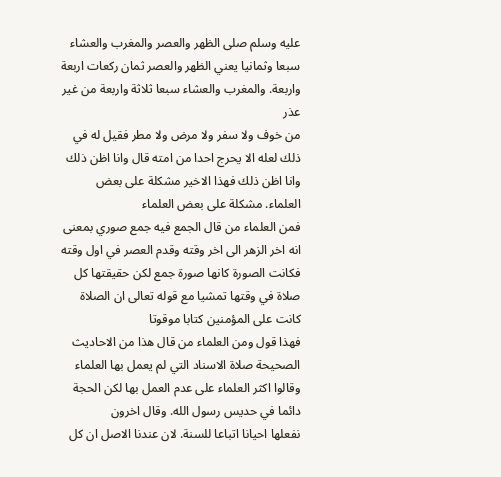عليه وسلم صلى الظهر والعصر والمغرب والعشاء سبعا وثمانيا يعني الظهر والعصر ثمان ركعات اربعة واربعة. والمغرب والعشاء سبعا ثلاثة واربعة من غير عذر
من خوف ولا سفر ولا مرض ولا مطر فقيل له في ذلك لعله الا يحرج احدا من امته قال وانا اظن ذلك وانا اظن ذلك فهذا الاخير مشكلة على بعض العلماء. مشكلة على بعض العلماء
فمن العلماء من قال الجمع فيه جمع صوري بمعنى انه اخر الزهر الى اخر وقته وقدم العصر في اول وقته فكانت الصورة كانها صورة جمع لكن حقيقتها كل صلاة في وقتها تمشيا مع قوله تعالى ان الصلاة كانت على المؤمنين كتابا موقوتا
فهذا قول ومن العلماء من قال هذا من الاحاديث الصحيحة صلاة الاسناد التي لم يعمل بها العلماء وقالوا اكثر العلماء على عدم العمل بها لكن الحجة دائما في حديس رسول الله. وقال اخرون
نفعلها احيانا اتباعا للسنة. لان عندنا الاصل ان كل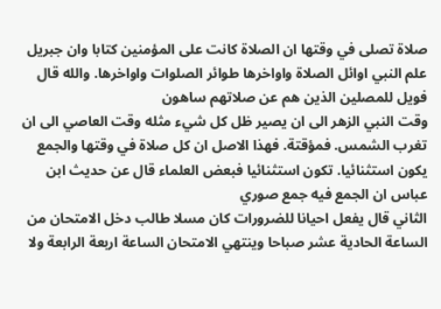صلاة تصلى في وقتها ان الصلاة كانت على المؤمنين كتابا وان جبريل علم النبي اوائل الصلاة واواخرها طوائر الصلوات واواخرها. والله قال فويل للمصلين الذين هم عن صلاتهم ساهون
وقت النبي الزهر الى ان يصير ظل كل شيء مثله وقت العاصي الى ان تغرب الشمس. فمؤقتة. فهذا الاصل ان كل صلاة في وقتها والجمع يكون استثنائيا. تكون استثنائيا فبعض العلماء قال عن حديث ابن عباس ان الجمع فيه جمع صوري
الثاني قال يفعل احيانا للضرورات كان مسلا طالب دخل الامتحان من الساعة الحادية عشر صباحا وينتهي الامتحان الساعة اربعة الرابعة ولا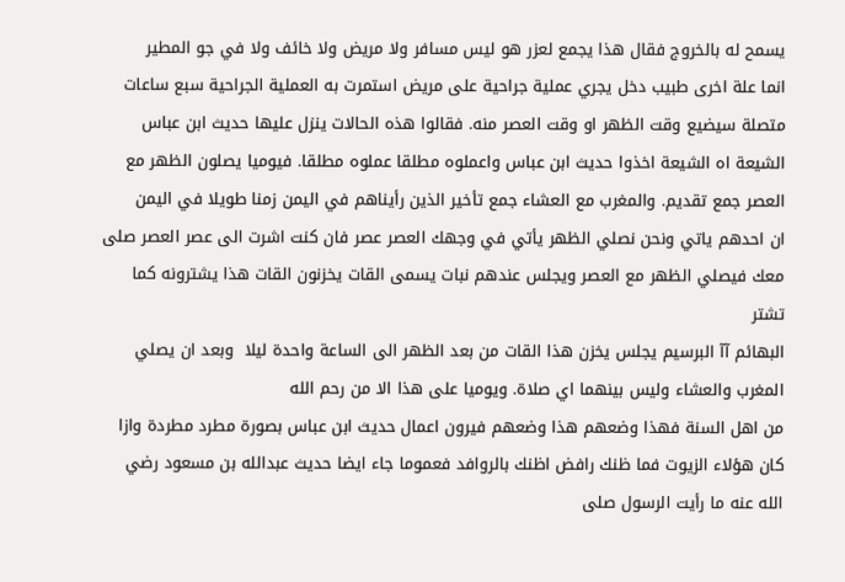يسمح له بالخروج فقال هذا يجمع لعزر هو ليس مسافر ولا مريض ولا خائف ولا في جو المطير
انما علة اخرى طبيب دخل يجري عملية جراحية على مريض استمرت به العملية الجراحية سبع ساعات متصلة سيضيع وقت الظهر او وقت العصر منه. فقالوا هذه الحالات ينزل عليها حديث ابن عباس
الشيعة اه الشيعة اخذوا حديث ابن عباس واعملوه مطلقا عملوه مطلقا. فيوميا يصلون الظهر مع العصر جمع تقديم. والمغرب مع العشاء جمع تأخير الذين رأيناهم في اليمن زمنا طويلا في اليمن
ان احدهم ياتي ونحن نصلي الظهر يأتي في وجهك العصر عصر فان كنت اشرت الى عصر العصر صلى معك فيصلي الظهر مع العصر ويجلس عندهم نبات يسمى القات يخزنون القات هذا يشترونه كما تشتر
البهائم آآ البرسيم يجلس يخزن هذا القات من بعد الظهر الى الساعة واحدة ليلا  وبعد ان يصلي المغرب والعشاء وليس بينهما اي صلاة. ويوميا على هذا الا من رحم الله
من اهل السنة فهذا وضعهم هذا وضعهم فيرون اعمال حديث ابن عباس بصورة مطرد مطردة وازا كان هؤلاء الزيوت فما ظنك رافض اظنك بالروافد فعموما جاء ايضا حديث عبدالله بن مسعود رضي الله عنه ما رأيت الرسول صلى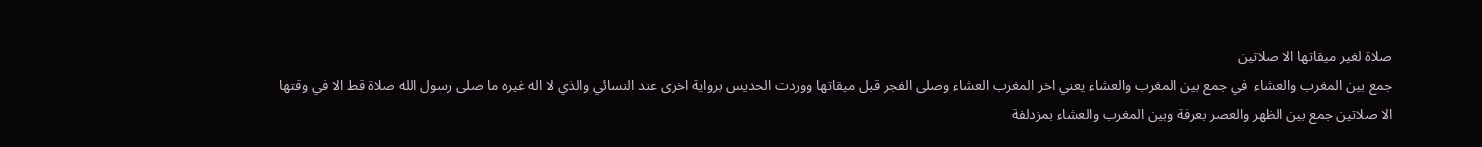صلاة لغير ميقاتها الا صلاتين
جمع بين المغرب والعشاء  في جمع بين المغرب والعشاء يعني اخر المغرب العشاء وصلى الفجر قبل ميقاتها ووردت الحديس برواية اخرى عند النسائي والذي لا اله غيره ما صلى رسول الله صلاة قط الا في وقتها
الا صلاتين جمع بين الظهر والعصر بعرفة وبين المغرب والعشاء بمزدلفة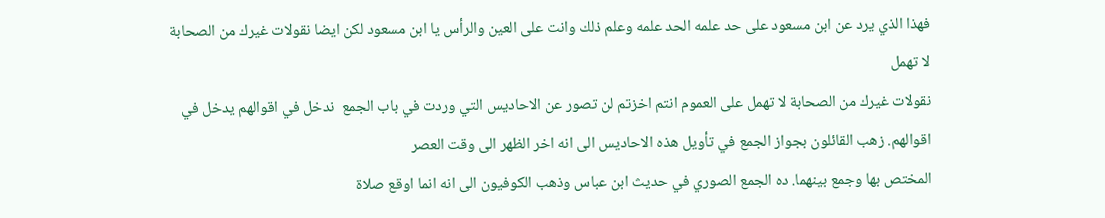فهذا الذي يرد عن ابن مسعود على حد علمه الحد علمه وعلم ذلك وانت على العين والرأس يا ابن مسعود لكن ايضا نقولات غيرك من الصحابة لا تهمل
نقولات غيرك من الصحابة لا تهمل على العموم انتم اخزتم لن تصور عن الاحاديس التي وردت في باب الجمع  ندخل في اقوالهم يدخل في اقوالهم. زهب القائلون بجواز الجمع في تأويل هذه الاحاديس الى انه اخر الظهر الى وقت العصر
المختص بها وجمع بينهما. ده الجمع الصوري في حديث ابن عباس وذهب الكوفيون الى انه انما اوقع صلاة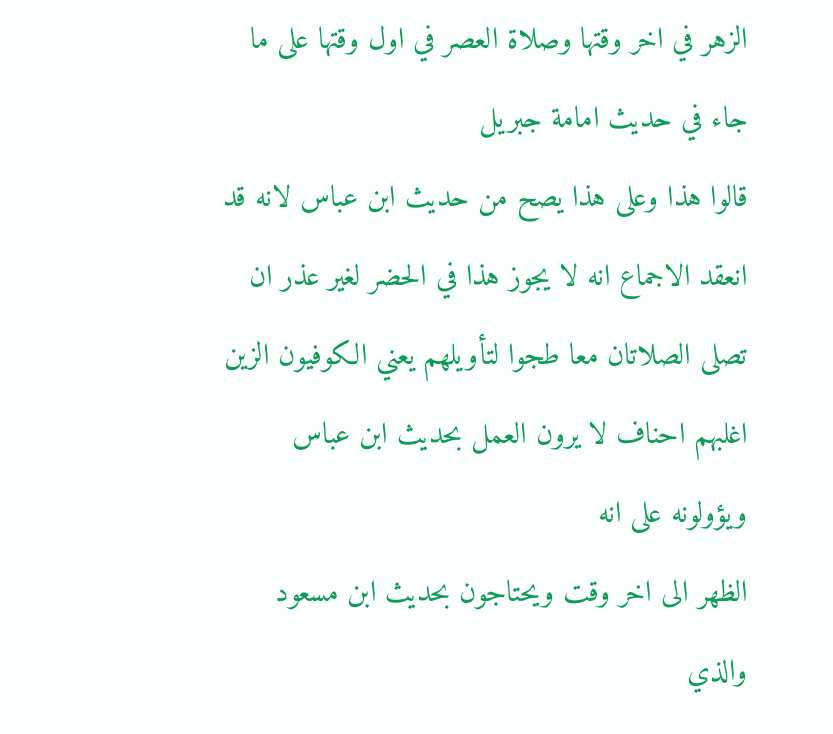الزهر في اخر وقتها وصلاة العصر في اول وقتها على ما جاء في حديث امامة جبريل
قالوا هذا وعلى هذا يصح من حديث ابن عباس لانه قد انعقد الاجماع انه لا يجوز هذا في الحضر لغير عذر ان تصلى الصلاتان معا طجوا لتأويلهم يعني الكوفيون الزين اغلبهم احناف لا يرون العمل بحديث ابن عباس ويؤولونه على انه
الظهر الى اخر وقت ويحتاجون بحديث ابن مسعود والذي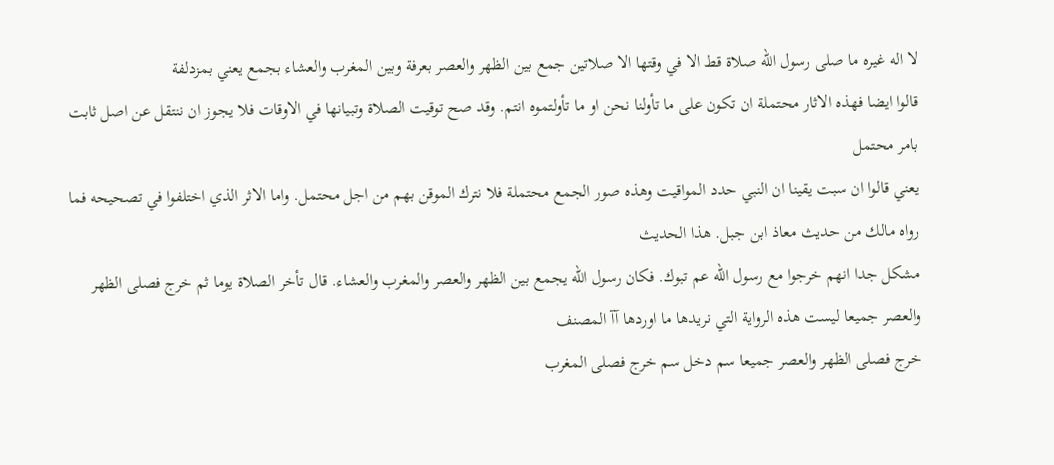لا اله غيره ما صلى رسول الله صلاة قط الا في وقتها الا صلاتين جمع بين الظهر والعصر بعرفة وبين المغرب والعشاء بجمع يعني بمزدلفة
قالوا ايضا فهذه الاثار محتملة ان تكون على ما تأولنا نحن او ما تأولتموه انتم. وقد صح توقيت الصلاة وتبيانها في الاوقات فلا يجوز ان ننتقل عن اصل ثابت بامر محتمل
يعني قالوا ان سبت يقينا ان النبي حدد المواقيت وهذه صور الجمع محتملة فلا نترك الموقن بهم من اجل محتمل. واما الاثر الذي اختلفوا في تصحيحه فما رواه مالك من حديث معاذ ابن جبل. هذا الحديث
مشكل جدا انهم خرجوا مع رسول الله عم تبوك. فكان رسول الله يجمع بين الظهر والعصر والمغرب والعشاء. قال تأخر الصلاة يوما ثم خرج فصلى الظهر والعصر جميعا ليست هذه الرواية التي نريدها ما اوردها آآ المصنف
خرج فصلى الظهر والعصر جميعا سم دخل سم خرج فصلى المغرب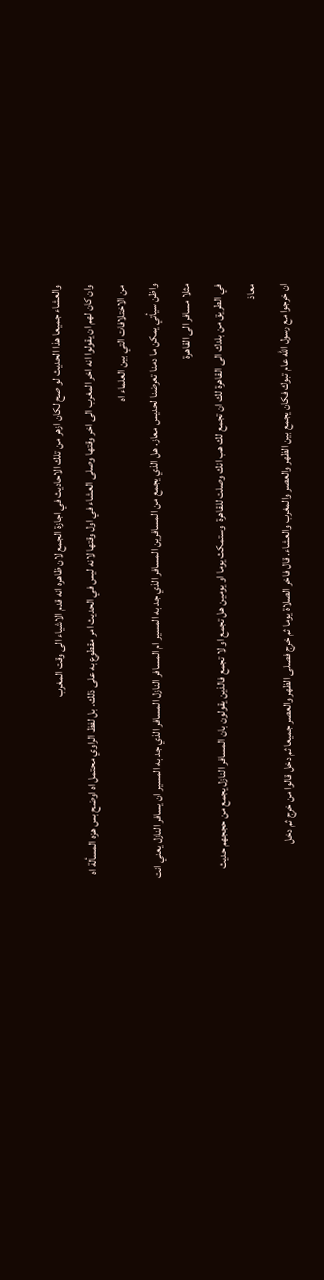والعشاء جميعا هذا الحديث لو صح لكان ازهر من تلك الاحاديث في اجازة الجمع لان ظاهره انه قدم الاشياء الى وقت المغرب
وان كان لهم ان يقولوا انه اخر المغرب الى اخر وقتها وصلى العشاء في اول وقتها لانه ليس في الحديث امر مقطوع به على ذلك. بل لفظ الراوي محتمل اه اوضح بس هزه المسألة اه من الاختلافات التي بين العلماء اه
واظن سيأتي يمكن ما دمنا تعرضنا لحديس معاز. هل الذي يجمع من المسافرين المسافر الذي جد به المسير ام المسافر النازل المسافر الذي جد به المسير ان يسافر النازل يعني انت مثلا مسافر الى القاهرة
في الطريق من بلدك الى القاهرة لك ان تجمع لك هب انك وصلت للقاهرة  وستمكث يوما او يومين هل تجمع او لا تجمع فالذين يقولون بان المسافر النازل يجمع من حججهم حديث معاذ
ان خرجوا مع رسول الله عام تبوك فكان يجمع بين الظهر والعصر والمغرب والعشاء. قال فاخر الصلاة يوما ثم خرج فصلى الظهر والعصر جميعا ثم دخل قالوا من خرج ثم دخل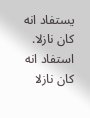يستفاد انه كان نازلا. استفاد انه كان نازلا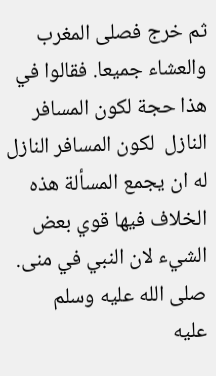ثم خرج فصلى المغرب والعشاء جميعا. فقالوا في هذا حجة لكون المسافر النازل  لكون المسافر النازل له ان يجمع المسألة هذه الخلاف فيها قوي بعض الشيء لان النبي في منى. صلى الله عليه وسلم
عليه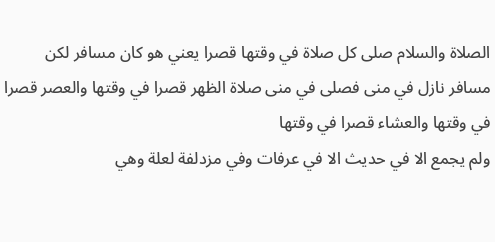الصلاة والسلام صلى كل صلاة في وقتها قصرا يعني هو كان مسافر لكن مسافر نازل في منى فصلى في منى صلاة الظهر قصرا في وقتها والعصر قصرا في وقتها والعشاء قصرا في وقتها
ولم يجمع الا في حديث الا في عرفات وفي مزدلفة لعلة وهي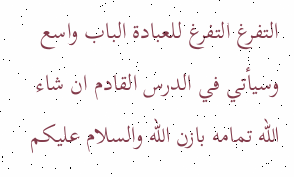التفرغ التفرغ للعبادة الباب واسع وسيأتي في الدرس القادم ان شاء الله تمامه بازن الله والسلام عليكم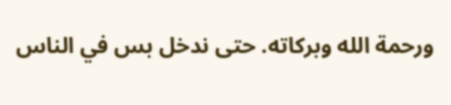ورحمة الله وبركاته. حتى ندخل بس في الناس